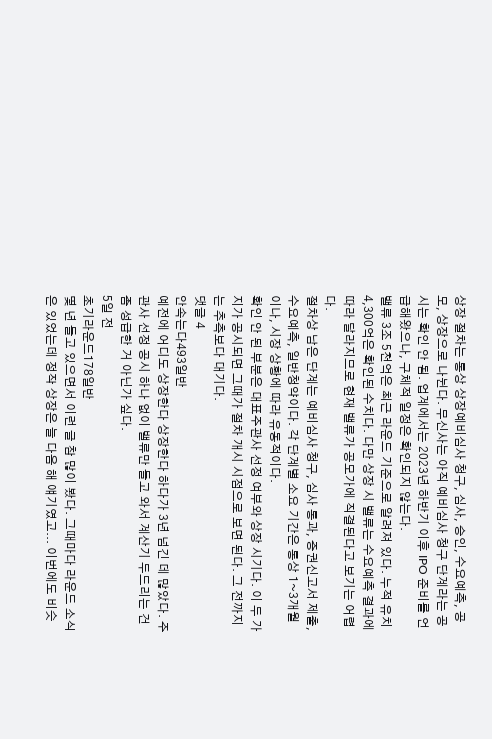상장 절차는 통상 상장예비심사 청구, 심사, 승인, 수요예측, 공모, 상장으로 나뉜다. 무신사는 아직 예비심사 청구 단계라는 공시는 확인 안 됨. 업계에서는 2023년 하반기 이후 IPO 준비를 언급해왔으나, 구체적 일정은 확인되지 않는다.
밸류 3조 5천억은 최근 라운드 기준으로 알려져 있다. 누적 유치 4,300억은 확인된 수치다. 다만 상장 시 밸류는 수요예측 결과에 따라 달라지므로 현재 밸류가 공모가에 직결된다고 보기는 어렵다.
절차상 남은 단계는 예비심사 청구, 심사 통과, 증권신고서 제출, 수요예측, 일반청약이다. 각 단계별 소요 기간은 통상 1~3개월이나, 시장 상황에 따라 유동적이다.
확인 안 된 부분은 대표주관사 선정 여부와 상장 시기다. 이 두 가지가 공시되면 그때가 절차 개시 시점으로 보면 된다. 그 전까지는 추측보다 대기다.
댓글 4
안속는다493일반
예전에 어디도 상장한다 상장한다 하다가 3년 넘긴 데 많았다. 주관사 선정 공시 하나 없이 밸류만 들고 와서 계산기 두드리는 건 좀 성급한 거 아닌가 싶다.
5일 전
초기라운드178일반
몇 년 들고 있으면서 이런 글 참 많이 봤다. 그때마다 라운드 소식은 있었는데 정작 상장은 늘 다음 해 얘기였고... 이번에도 비슷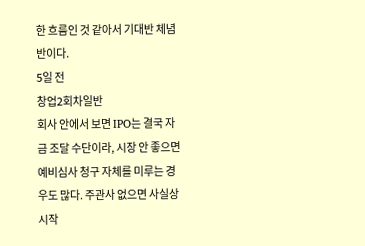한 흐름인 것 같아서 기대반 체념반이다.
5일 전
창업2회차일반
회사 안에서 보면 IPO는 결국 자금 조달 수단이라, 시장 안 좋으면 예비심사 청구 자체를 미루는 경우도 많다. 주관사 없으면 사실상 시작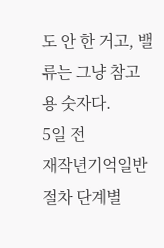도 안 한 거고, 밸류는 그냥 참고용 숫자다.
5일 전
재작년기억일반
절차 단계별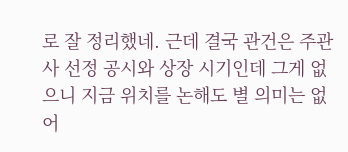로 잘 정리했네. 근데 결국 관건은 주관사 선정 공시와 상장 시기인데 그게 없으니 지금 위치를 논해도 별 의미는 없어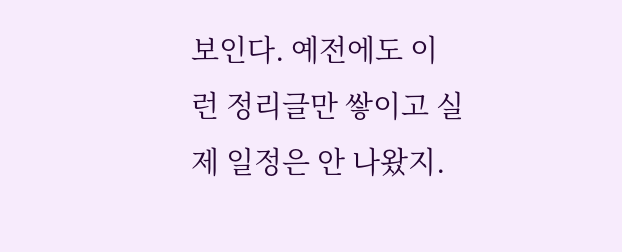보인다. 예전에도 이런 정리글만 쌓이고 실제 일정은 안 나왔지.